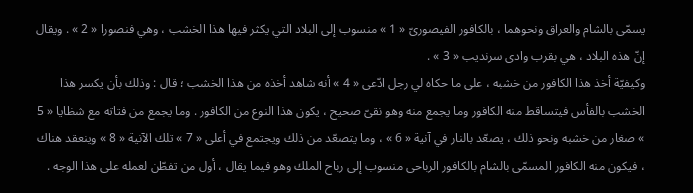يسمّى بالشام والعراق ونحوهما ، بالكافور الفيصورىّ « 1 » منسوب إلى البلاد التي يكثر فيها هذا الخشب ، وهي فنصورا « 2 » . ويقال إنّ هذه البلاد ، هي بقرب وادى سرنديب « 3 » .
وكيفيّة أخذ هذا الكافور من خشبه ، على ما حكاه لي رجل ادّعى « 4 » أنه شاهد أخذه من هذا الخشب ؛ قال : وذلك بأن يكسر هذا الخشب بالفأس فيتساقط منه الكافور وما يجمع منه وهو نقىّ صحيح ، يكون هذا النوع من الكافور . وما يجمع من فتاته مع شظايا « 5 » صغار من خشبه ونحو ذلك ، يصعّد بالنار في آنية « 6 » ، وما يتصعّد من ذلك ويجتمع في أعلى « 7 » تلك الآنية « 8 » وينعقد هناك ، فيكون منه الكافور المسمّى بالشام بالكافور الرباحى منسوب إلى رباح الملك وهو فيما يقال ، أول من تفطّن لعمله على هذا الوجه .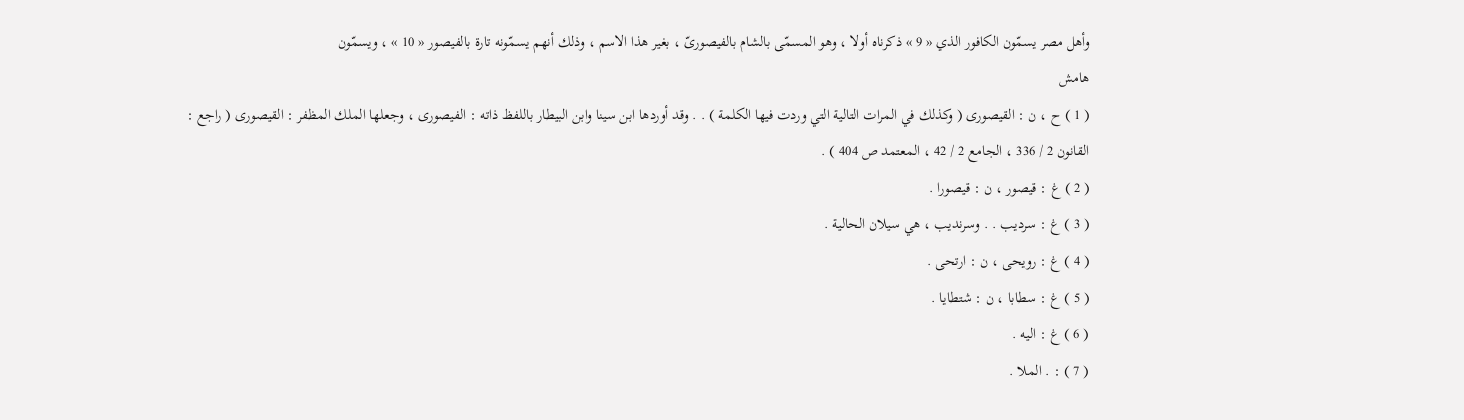وأهل مصر يسمّون الكافور الذي « 9 » ذكرناه أولا ، وهو المسمّى بالشام بالفيصورىّ ، بغير هذا الاسم ، وذلك أنهم يسمّونه تارة بالفيصور « 10 » ، ويسمّون
هامش
( 1 ) ح ، ن : القيصورى ( وكذلك في المرات التالية التي وردت فيها الكلمة ) . . وقد أوردها ابن سينا وابن البيطار باللفظ ذاته : الفيصورى ، وجعلها الملك المظفر : القيصورى ( راجع :
القانون 2 / 336 ، الجامع 2 / 42 ، المعتمد ص 404 ) .
( 2 ) غ : قيصور ، ن : قيصورا .
( 3 ) غ : سرديب . . وسرنديب ، هي سيلان الحالية .
( 4 ) غ : رويحى ، ن : ارتحى .
( 5 ) غ : سطابا ، ن : شتطايا .
( 6 ) غ : اليه .
( 7 ) : . الملا .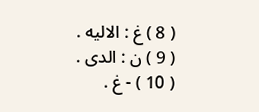( 8 ) غ : الاليه .
( 9 ) ن : الدى .
( 10 ) - غ .